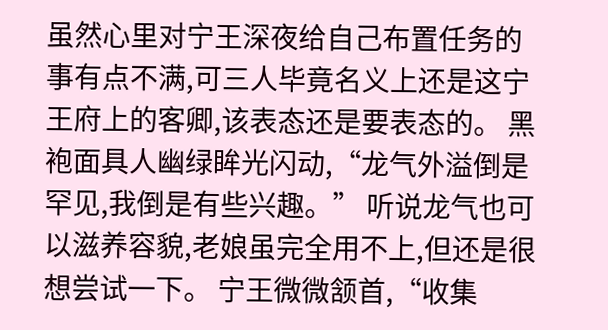虽然心里对宁王深夜给自己布置任务的事有点不满,可三人毕竟名义上还是这宁王府上的客卿,该表态还是要表态的。 黑袍面具人幽绿眸光闪动,“龙气外溢倒是罕见,我倒是有些兴趣。” 听说龙气也可以滋养容貌,老娘虽完全用不上,但还是很想尝试一下。 宁王微微颔首,“收集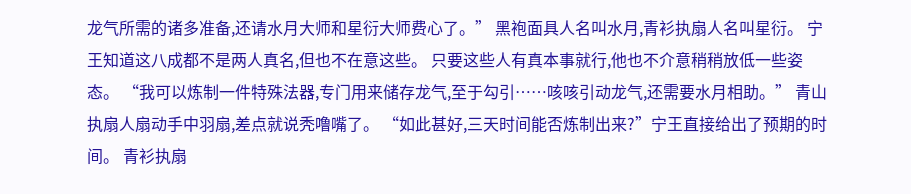龙气所需的诸多准备,还请水月大师和星衍大师费心了。” 黑袍面具人名叫水月,青衫执扇人名叫星衍。 宁王知道这八成都不是两人真名,但也不在意这些。 只要这些人有真本事就行,他也不介意稍稍放低一些姿态。 “我可以炼制一件特殊法器,专门用来储存龙气,至于勾引……咳咳引动龙气,还需要水月相助。” 青山执扇人扇动手中羽扇,差点就说秃噜嘴了。 “如此甚好,三天时间能否炼制出来?”宁王直接给出了预期的时间。 青衫执扇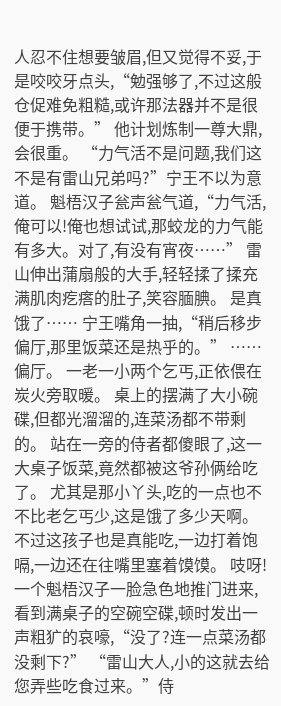人忍不住想要皱眉,但又觉得不妥,于是咬咬牙点头,“勉强够了,不过这般仓促难免粗糙,或许那法器并不是很便于携带。” 他计划炼制一尊大鼎,会很重。 “力气活不是问题,我们这不是有雷山兄弟吗?”宁王不以为意道。 魁梧汉子瓮声瓮气道,“力气活,俺可以!俺也想试试,那蛟龙的力气能有多大。对了,有没有宵夜……” 雷山伸出蒲扇般的大手,轻轻揉了揉充满肌肉疙瘩的肚子,笑容腼腆。 是真饿了…… 宁王嘴角一抽,“稍后移步偏厅,那里饭菜还是热乎的。” …… 偏厅。 一老一小两个乞丐,正依偎在炭火旁取暖。 桌上的摆满了大小碗碟,但都光溜溜的,连菜汤都不带剩的。 站在一旁的侍者都傻眼了,这一大桌子饭菜,竟然都被这爷孙俩给吃了。 尤其是那小丫头,吃的一点也不不比老乞丐少,这是饿了多少天啊。 不过这孩子也是真能吃,一边打着饱嗝,一边还在往嘴里塞着馍馍。 吱呀! 一个魁梧汉子一脸急色地推门进来,看到满桌子的空碗空碟,顿时发出一声粗犷的哀嚎,“没了?连一点菜汤都没剩下?” “雷山大人,小的这就去给您弄些吃食过来。”侍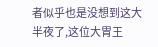者似乎也是没想到这大半夜了,这位大胃王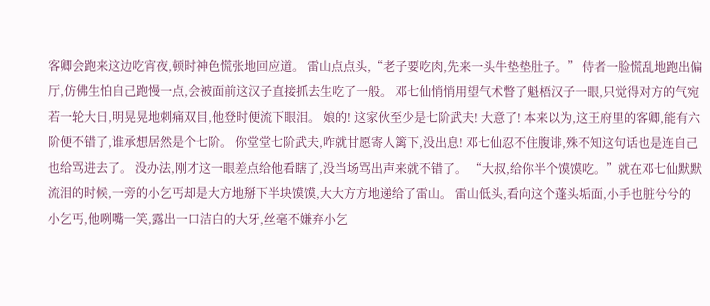客卿会跑来这边吃宵夜,顿时神色慌张地回应道。 雷山点点头,“老子要吃肉,先来一头牛垫垫肚子。” 侍者一脸慌乱地跑出偏厅,仿佛生怕自己跑慢一点,会被面前这汉子直接抓去生吃了一般。 邓七仙悄悄用望气术瞥了魁梧汉子一眼,只觉得对方的气宛若一轮大日,明晃晃地刺痛双目,他登时便流下眼泪。 娘的! 这家伙至少是七阶武夫! 大意了! 本来以为,这王府里的客卿,能有六阶便不错了,谁承想居然是个七阶。 你堂堂七阶武夫,咋就甘愿寄人篱下,没出息! 邓七仙忍不住腹诽,殊不知这句话也是连自己也给骂进去了。 没办法,刚才这一眼差点给他看瞎了,没当场骂出声来就不错了。 “大叔,给你半个馍馍吃。”就在邓七仙默默流泪的时候,一旁的小乞丐却是大方地掰下半块馍馍,大大方方地递给了雷山。 雷山低头,看向这个蓬头垢面,小手也脏兮兮的小乞丐,他咧嘴一笑,露出一口洁白的大牙,丝毫不嫌弃小乞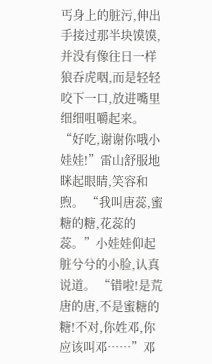丐身上的脏污,伸出手接过那半块馍馍,并没有像往日一样狼吞虎咽,而是轻轻咬下一口,放进嘴里细细咀嚼起来。 “好吃,谢谢你哦小娃娃!”雷山舒服地眯起眼睛,笑容和煦。 “我叫唐蕊,蜜糖的糖,花蕊的蕊。”小娃娃仰起脏兮兮的小脸,认真说道。 “错啦!是荒唐的唐,不是蜜糖的糖!不对,你姓邓,你应该叫邓……”邓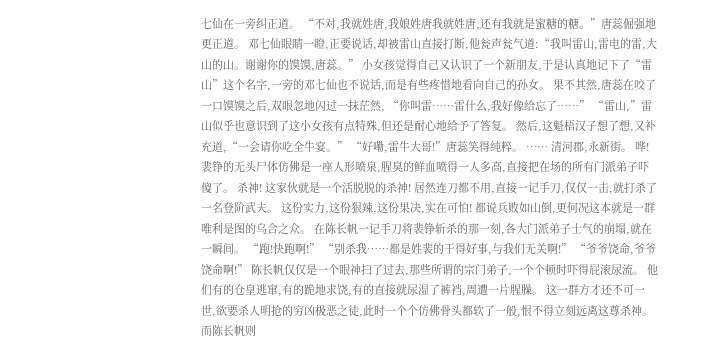七仙在一旁纠正道。 “不对,我就姓唐,我娘姓唐我就姓唐,还有我就是蜜糖的糖。”唐蕊倔强地更正道。 邓七仙眼睛一瞪,正要说话,却被雷山直接打断,他瓮声瓮气道:“我叫雷山,雷电的雷,大山的山。谢谢你的馍馍,唐蕊。” 小女孩觉得自己又认识了一个新朋友,于是认真地记下了“雷山”这个名字,一旁的邓七仙也不说话,而是有些疼惜地看向自己的孙女。 果不其然,唐蕊在咬了一口馍馍之后,双眼忽地闪过一抹茫然, “你叫雷……雷什么,我好像给忘了……” “雷山,”雷山似乎也意识到了这小女孩有点特殊,但还是耐心地给予了答复。 然后,这魁梧汉子想了想,又补充道,“一会请你吃全牛宴。” “好嘞,雷牛大哥!”唐蕊笑得纯粹。 …… 清河郡,永新街。 哗! 裴铮的无头尸体仿佛是一座人形喷泉,腥臭的鲜血喷得一人多高,直接把在场的所有门派弟子吓傻了。 杀神! 这家伙就是一个活脱脱的杀神! 居然连刀都不用,直接一记手刀,仅仅一击,就打杀了一名登阶武夫。 这份实力,这份狠辣,这份果决,实在可怕! 都说兵败如山倒,更何况这本就是一群唯利是图的乌合之众。 在陈长帆一记手刀将裴铮斩杀的那一刻,各大门派弟子士气的崩塌,就在一瞬间。 “跑!快跑啊!” “别杀我……都是姓裴的干得好事,与我们无关啊!” “爷爷饶命,爷爷饶命啊!” 陈长帆仅仅是一个眼神扫了过去,那些所谓的宗门弟子,一个个顿时吓得屁滚尿流。 他们有的仓皇逃窜,有的跪地求饶,有的直接就尿湿了裤裆,周遭一片腥臊。 这一群方才还不可一世,欲要杀人明抢的穷凶极恶之徒,此时一个个仿佛骨头都软了一般,恨不得立刻远离这尊杀神。 而陈长帆则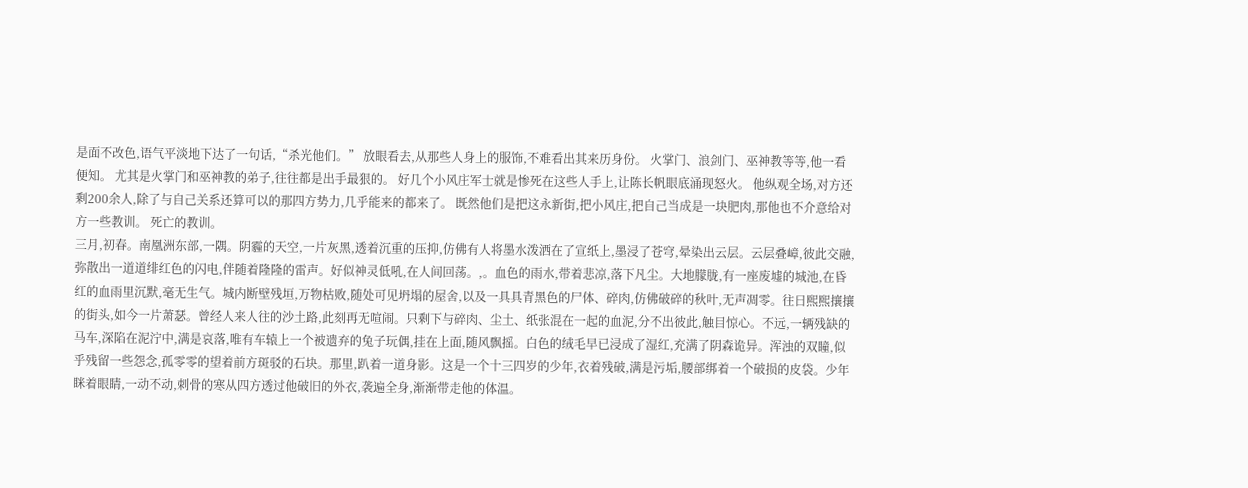是面不改色,语气平淡地下达了一句话,“杀光他们。” 放眼看去,从那些人身上的服饰,不难看出其来历身份。 火掌门、浪剑门、巫神教等等,他一看便知。 尤其是火掌门和巫神教的弟子,往往都是出手最狠的。 好几个小风庄军士就是惨死在这些人手上,让陈长帆眼底涌现怒火。 他纵观全场,对方还剩200余人,除了与自己关系还算可以的那四方势力,几乎能来的都来了。 既然他们是把这永新街,把小风庄,把自己当成是一块肥肉,那他也不介意给对方一些教训。 死亡的教训。
三月,初春。南凰洲东部,一隅。阴霾的天空,一片灰黑,透着沉重的压抑,仿佛有人将墨水泼洒在了宣纸上,墨浸了苍穹,晕染出云层。云层叠嶂,彼此交融,弥散出一道道绯红色的闪电,伴随着隆隆的雷声。好似神灵低吼,在人间回荡。,。血色的雨水,带着悲凉,落下凡尘。大地朦胧,有一座废墟的城池,在昏红的血雨里沉默,毫无生气。城内断壁残垣,万物枯败,随处可见坍塌的屋舍,以及一具具青黑色的尸体、碎肉,仿佛破碎的秋叶,无声凋零。往日熙熙攘攘的街头,如今一片萧瑟。曾经人来人往的沙土路,此刻再无喧闹。只剩下与碎肉、尘土、纸张混在一起的血泥,分不出彼此,触目惊心。不远,一辆残缺的马车,深陷在泥泞中,满是哀落,唯有车辕上一个被遗弃的兔子玩偶,挂在上面,随风飘摇。白色的绒毛早已浸成了湿红,充满了阴森诡异。浑浊的双瞳,似乎残留一些怨念,孤零零的望着前方斑驳的石块。那里,趴着一道身影。这是一个十三四岁的少年,衣着残破,满是污垢,腰部绑着一个破损的皮袋。少年眯着眼睛,一动不动,刺骨的寒从四方透过他破旧的外衣,袭遍全身,渐渐带走他的体温。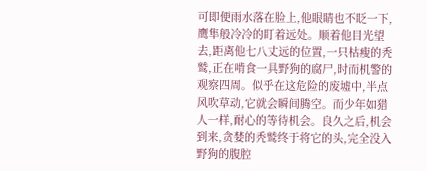可即便雨水落在脸上,他眼睛也不眨一下,鹰隼般冷冷的盯着远处。顺着他目光望去,距离他七八丈远的位置,一只枯瘦的秃鹫,正在啃食一具野狗的腐尸,时而机警的观察四周。似乎在这危险的废墟中,半点风吹草动,它就会瞬间腾空。而少年如猎人一样,耐心的等待机会。良久之后,机会到来,贪婪的秃鹫终于将它的头,完全没入野狗的腹腔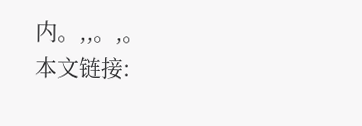内。,,。,。
本文链接: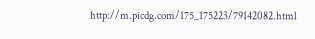http://m.picdg.com/175_175223/79142082.html